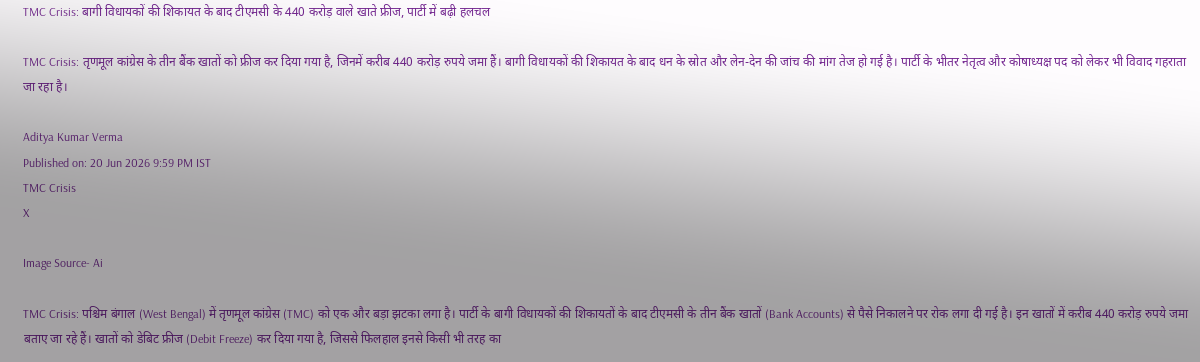TMC Crisis: बागी विधायकों की शिकायत के बाद टीएमसी के 440 करोड़ वाले खाते फ्रीज, पार्टी में बढ़ी हलचल

TMC Crisis: तृणमूल कांग्रेस के तीन बैंक खातों को फ्रीज कर दिया गया है, जिनमें करीब 440 करोड़ रुपये जमा हैं। बागी विधायकों की शिकायत के बाद धन के स्रोत और लेन-देन की जांच की मांग तेज हो गई है। पार्टी के भीतर नेतृत्व और कोषाध्यक्ष पद को लेकर भी विवाद गहराता जा रहा है।

Aditya Kumar Verma
Published on: 20 Jun 2026 9:59 PM IST
TMC Crisis
X

Image Source- Ai

TMC Crisis: पश्चिम बंगाल (West Bengal) में तृणमूल कांग्रेस (TMC) को एक और बड़ा झटका लगा है। पार्टी के बागी विधायकों की शिकायतों के बाद टीएमसी के तीन बैंक खातों (Bank Accounts) से पैसे निकालने पर रोक लगा दी गई है। इन खातों में करीब 440 करोड़ रुपये जमा बताए जा रहे हैं। खातों को डेबिट फ्रीज (Debit Freeze) कर दिया गया है, जिससे फिलहाल इनसे किसी भी तरह का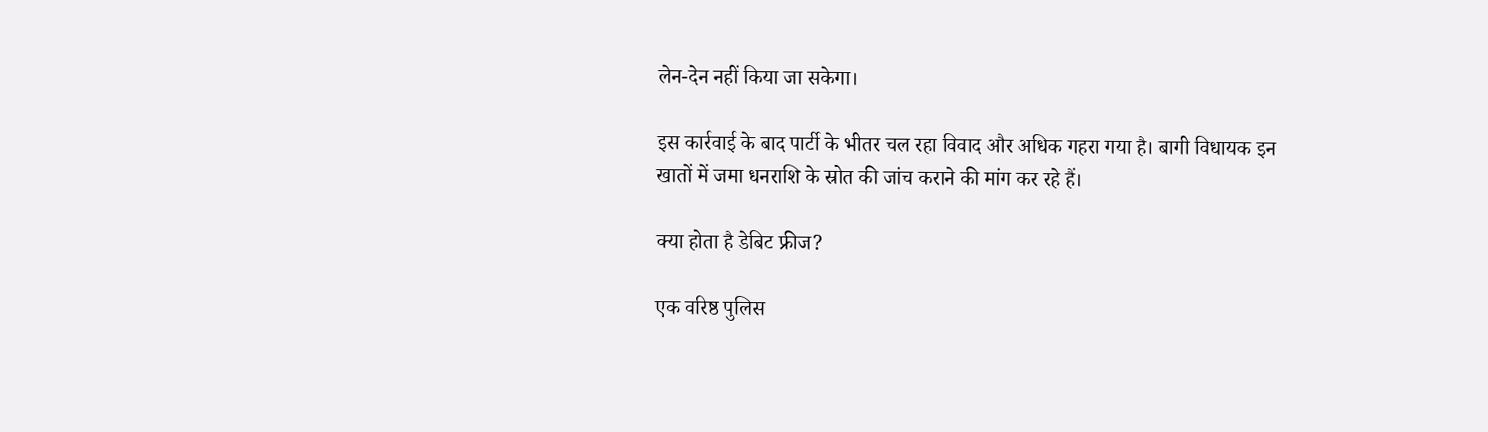लेन-देन नहीं किया जा सकेगा।

इस कार्रवाई के बाद पार्टी के भीतर चल रहा विवाद और अधिक गहरा गया है। बागी विधायक इन खातों में जमा धनराशि के स्रोत की जांच कराने की मांग कर रहे हैं।

क्या होता है डेबिट फ्रीज?

एक वरिष्ठ पुलिस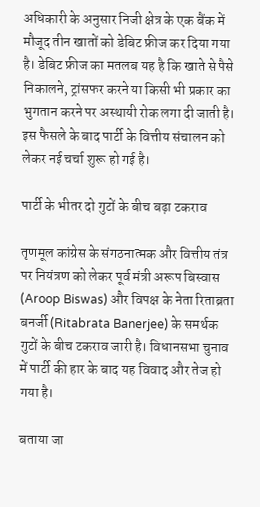अधिकारी के अनुसार निजी क्षेत्र के एक बैंक में मौजूद तीन खातों को डेबिट फ्रीज कर दिया गया है। डेबिट फ्रीज का मतलब यह है कि खाते से पैसे निकालने, ट्रांसफर करने या किसी भी प्रकार का भुगतान करने पर अस्थायी रोक लगा दी जाती है। इस फैसले के बाद पार्टी के वित्तीय संचालन को लेकर नई चर्चा शुरू हो गई है।

पार्टी के भीतर दो गुटों के बीच बढ़ा टकराव

तृणमूल कांग्रेस के संगठनात्मक और वित्तीय तंत्र पर नियंत्रण को लेकर पूर्व मंत्री अरूप बिस्वास (Aroop Biswas) और विपक्ष के नेता रिताब्रता बनर्जी (Ritabrata Banerjee) के समर्थक गुटों के बीच टकराव जारी है। विधानसभा चुनाव में पार्टी की हार के बाद यह विवाद और तेज हो गया है।

बताया जा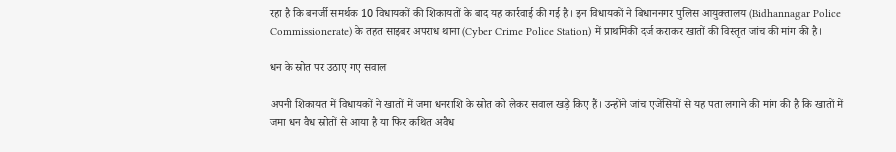रहा है कि बनर्जी समर्थक 10 विधायकों की शिकायतों के बाद यह कार्रवाई की गई है। इन विधायकों ने बिधाननगर पुलिस आयुक्तालय (Bidhannagar Police Commissionerate) के तहत साइबर अपराध थाना (Cyber Crime Police Station) में प्राथमिकी दर्ज कराकर खातों की विस्तृत जांच की मांग की है।

धन के स्रोत पर उठाए गए सवाल

अपनी शिकायत में विधायकों ने खातों में जमा धनराशि के स्रोत को लेकर सवाल खड़े किए हैं। उन्होंने जांच एजेंसियों से यह पता लगाने की मांग की है कि खातों में जमा धन वैध स्रोतों से आया है या फिर कथित अवैध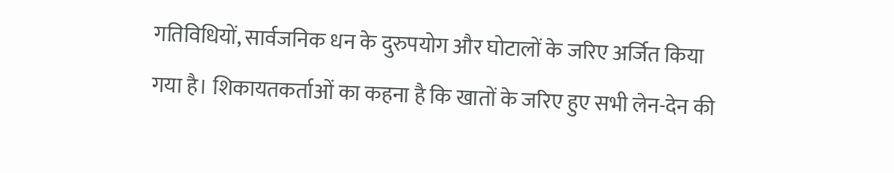गतिविधियों, सार्वजनिक धन के दुरुपयोग और घोटालों के जरिए अर्जित किया गया है। शिकायतकर्ताओं का कहना है कि खातों के जरिए हुए सभी लेन-देन की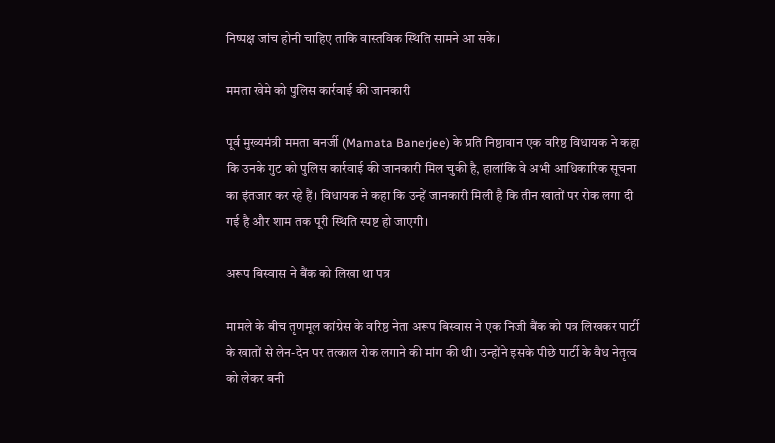निष्पक्ष जांच होनी चाहिए ताकि वास्तविक स्थिति सामने आ सके।

ममता खेमे को पुलिस कार्रवाई की जानकारी

पूर्व मुख्यमंत्री ममता बनर्जी (Mamata Banerjee) के प्रति निष्ठावान एक वरिष्ठ विधायक ने कहा कि उनके गुट को पुलिस कार्रवाई की जानकारी मिल चुकी है, हालांकि वे अभी आधिकारिक सूचना का इंतजार कर रहे हैं। विधायक ने कहा कि उन्हें जानकारी मिली है कि तीन खातों पर रोक लगा दी गई है और शाम तक पूरी स्थिति स्पष्ट हो जाएगी।

अरूप बिस्वास ने बैंक को लिखा था पत्र

मामले के बीच तृणमूल कांग्रेस के वरिष्ठ नेता अरूप बिस्वास ने एक निजी बैंक को पत्र लिखकर पार्टी के खातों से लेन-देन पर तत्काल रोक लगाने की मांग की थी। उन्होंने इसके पीछे पार्टी के वैध नेतृत्व को लेकर बनी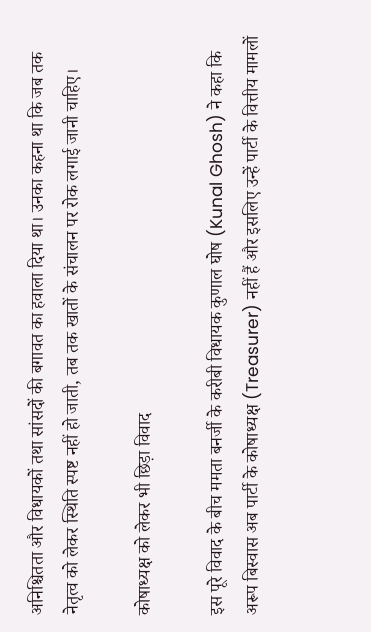अनिश्चितता और विधायकों तथा सांसदों की बगावत का हवाला दिया था। उनका कहना था कि जब तक नेतृत्व को लेकर स्थिति स्पष्ट नहीं हो जाती, तब तक खातों के संचालन पर रोक लगाई जानी चाहिए।

कोषाध्यक्ष को लेकर भी छिड़ा विवाद

इस पूरे विवाद के बीच ममता बनर्जी के करीबी विधायक कुणाल घोष (Kunal Ghosh) ने कहा कि अरूप बिस्वास अब पार्टी के कोषाध्यक्ष (Treasurer) नहीं हैं और इसलिए उन्हें पार्टी के वित्तीय मामलों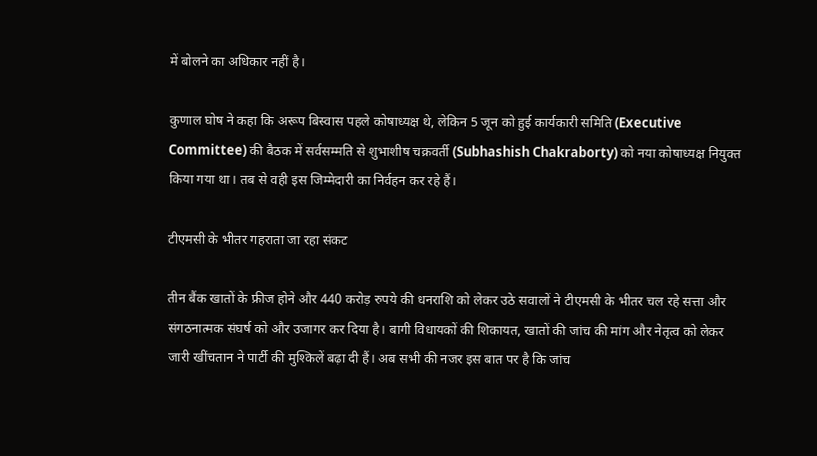में बोलने का अधिकार नहीं है।

कुणाल घोष ने कहा कि अरूप बिस्वास पहले कोषाध्यक्ष थे, लेकिन 5 जून को हुई कार्यकारी समिति (Executive Committee) की बैठक में सर्वसम्मति से शुभाशीष चक्रवर्ती (Subhashish Chakraborty) को नया कोषाध्यक्ष नियुक्त किया गया था। तब से वही इस जिम्मेदारी का निर्वहन कर रहे हैं।

टीएमसी के भीतर गहराता जा रहा संकट

तीन बैंक खातों के फ्रीज होने और 440 करोड़ रुपये की धनराशि को लेकर उठे सवालों ने टीएमसी के भीतर चल रहे सत्ता और संगठनात्मक संघर्ष को और उजागर कर दिया है। बागी विधायकों की शिकायत, खातों की जांच की मांग और नेतृत्व को लेकर जारी खींचतान ने पार्टी की मुश्किलें बढ़ा दी हैं। अब सभी की नजर इस बात पर है कि जांच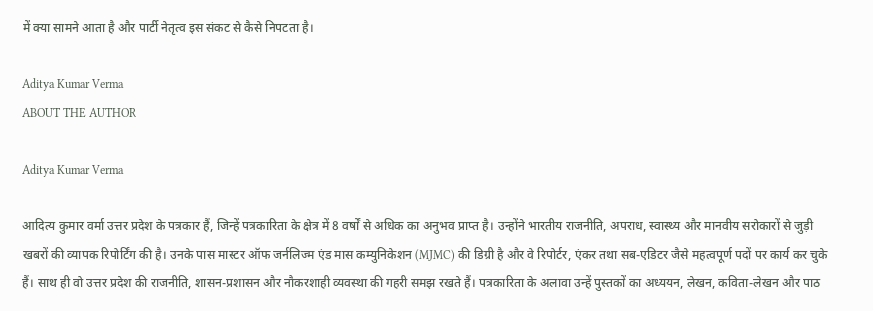में क्या सामने आता है और पार्टी नेतृत्व इस संकट से कैसे निपटता है।

Aditya Kumar Verma
ABOUT THE AUTHOR

Aditya Kumar Verma

आदित्य कुमार वर्मा उत्तर प्रदेश के पत्रकार हैं, जिन्हें पत्रकारिता के क्षेत्र में 8 वर्षों से अधिक का अनुभव प्राप्त है। उन्होंने भारतीय राजनीति, अपराध, स्वास्थ्य और मानवीय सरोकारों से जुड़ी खबरों की व्यापक रिपोर्टिंग की है। उनके पास मास्टर ऑफ जर्नलिज्म एंड मास कम्युनिकेशन (MJMC) की डिग्री है और वे रिपोर्टर, एंकर तथा सब-एडिटर जैसे महत्वपूर्ण पदों पर कार्य कर चुके हैं। साथ ही वो उत्तर प्रदेश की राजनीति, शासन-प्रशासन और नौकरशाही व्यवस्था की गहरी समझ रखते हैं। पत्रकारिता के अलावा उन्हें पुस्तकों का अध्ययन, लेखन, कविता-लेखन और पाठ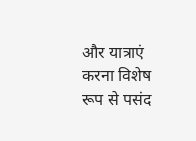और यात्राएं करना विशेष रूप से पसंद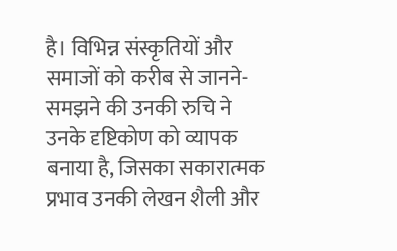है। विभिन्न संस्कृतियों और समाजों को करीब से जानने-समझने की उनकी रुचि ने उनके दृष्टिकोण को व्यापक बनाया है, जिसका सकारात्मक प्रभाव उनकी लेखन शैली और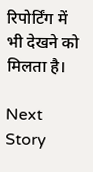रिपोर्टिंग में भी देखने को मिलता है।

Next Story